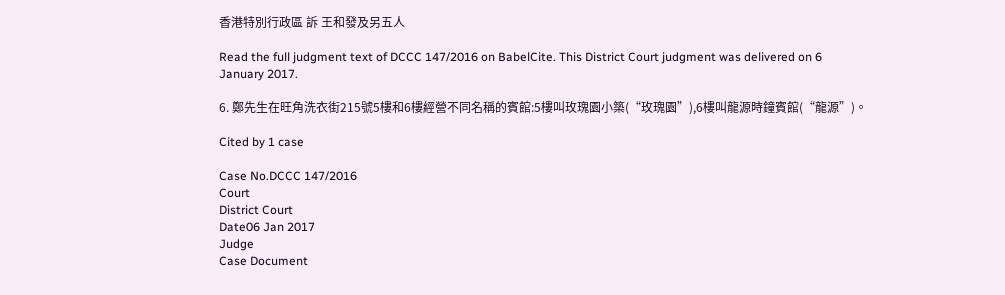香港特別行政區 訴 王和發及另五人

Read the full judgment text of DCCC 147/2016 on BabelCite. This District Court judgment was delivered on 6 January 2017.

6. 鄭先生在旺角洗衣街215號5樓和6樓經營不同名稱的賓館:5樓叫玫瑰園小築(“玫瑰園”),6樓叫龍源時鐘賓館(“龍源”)。

Cited by 1 case

Case No.DCCC 147/2016
Court
District Court
Date06 Jan 2017
Judge
Case Document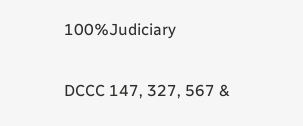100%Judiciary

DCCC 147, 327, 567 &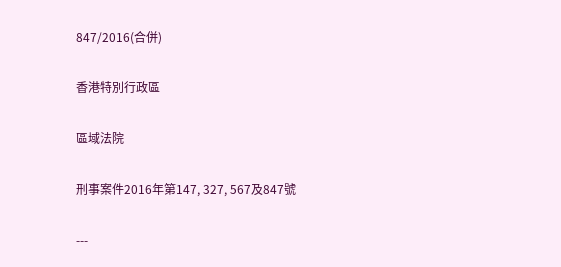847/2016(合併)

香港特別行政區

區域法院

刑事案件2016年第147, 327, 567及847號

---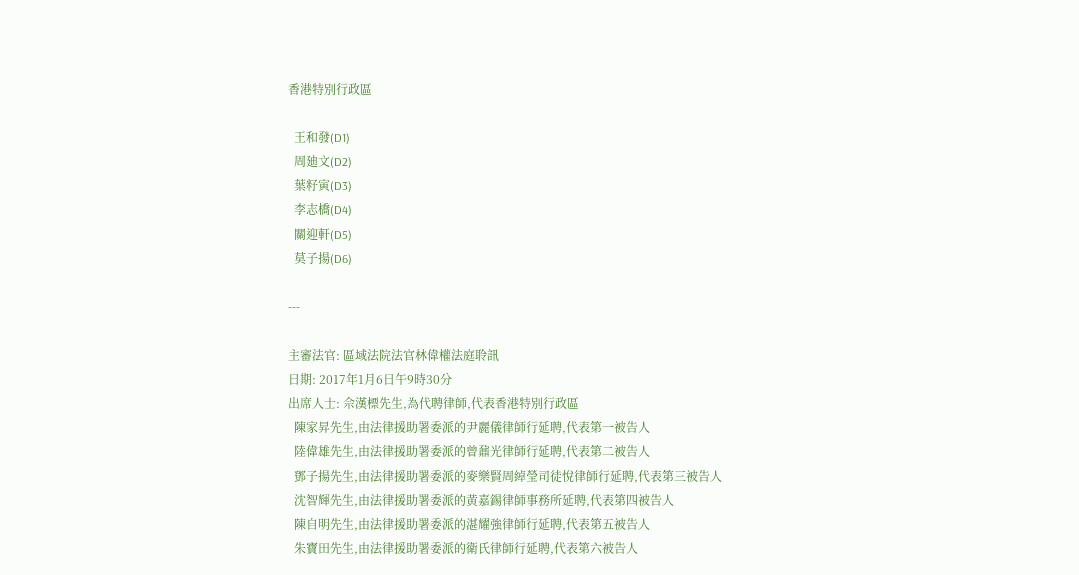香港特別行政區

  王和發(D1)
  周廸文(D2)
  葉籽寅(D3)
  李志橋(D4)
  關迎軒(D5)
  莫子揚(D6)

---

主審法官: 區域法院法官林偉權法庭聆訊
日期: 2017年1月6日午9時30分
出席人士: 佘漢標先生,為代聘律師,代表香港特別行政區
  陳家昇先生,由法律援助署委派的尹麗儀律師行延聘,代表第一被告人
  陸偉雄先生,由法律援助署委派的曾鼐光律師行延聘,代表第二被告人
  鄧子揚先生,由法律援助署委派的麥樂賢周綽瑩司徒悅律師行延聘,代表第三被告人
  沈智輝先生,由法律援助署委派的黄嘉錫律師事務所延聘,代表第四被告人
  陳自明先生,由法律援助署委派的湛耀強律師行延聘,代表第五被告人
  朱寶田先生,由法律援助署委派的衛氏律師行延聘,代表第六被告人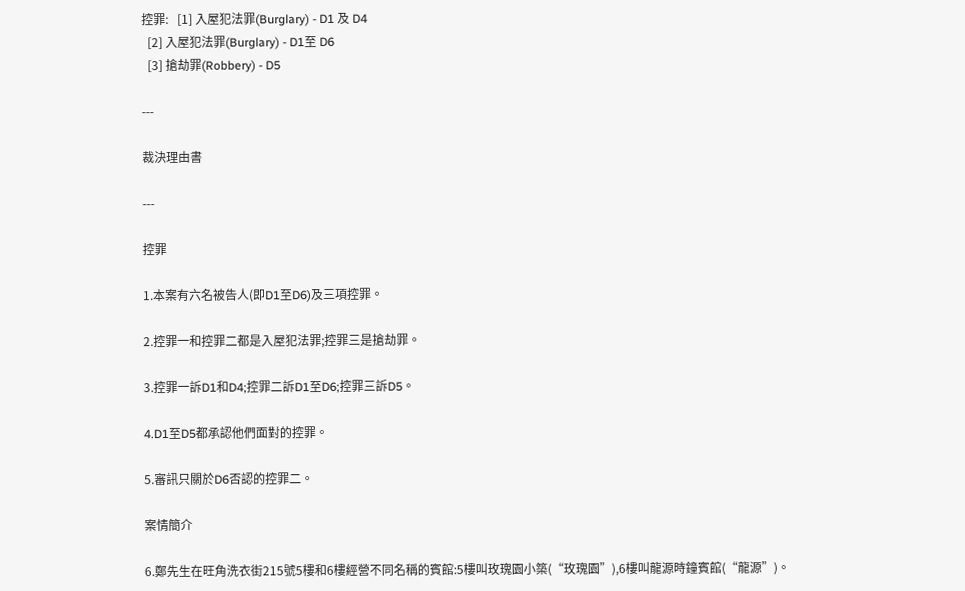控罪:   [1] 入屋犯法罪(Burglary) - D1 及 D4
  [2] 入屋犯法罪(Burglary) - D1至 D6
  [3] 搶劫罪(Robbery) - D5

---

裁決理由書

---

控罪

1.本案有六名被告人(即D1至D6)及三項控罪。

2.控罪一和控罪二都是入屋犯法罪;控罪三是搶劫罪。

3.控罪一訴D1和D4;控罪二訴D1至D6;控罪三訴D5。

4.D1至D5都承認他們面對的控罪。

5.審訊只關於D6否認的控罪二。

案情簡介

6.鄭先生在旺角洗衣街215號5樓和6樓經營不同名稱的賓館:5樓叫玫瑰園小築(“玫瑰園”),6樓叫龍源時鐘賓館(“龍源”)。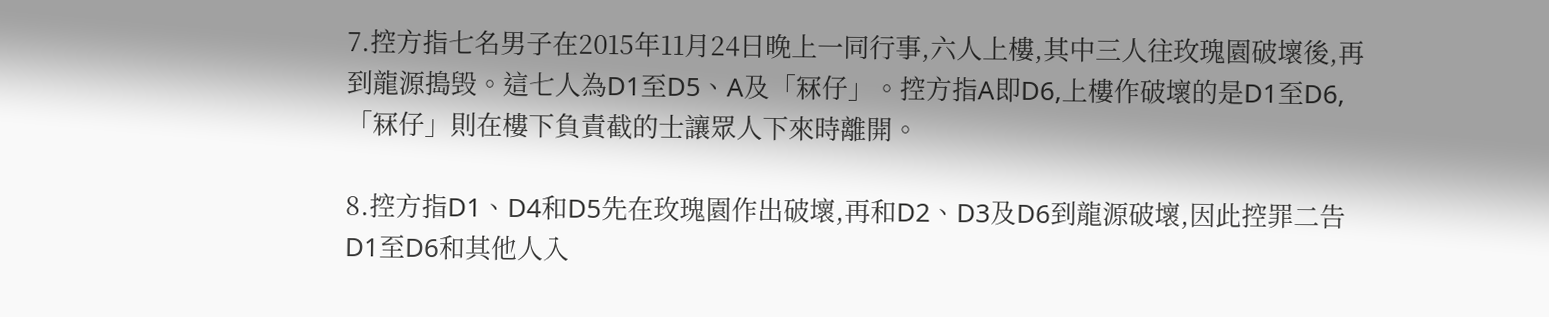7.控方指七名男子在2015年11月24日晚上一同行事,六人上樓,其中三人往玫瑰園破壞後,再到龍源搗毁。這七人為D1至D5、A及「冧仔」。控方指A即D6,上樓作破壞的是D1至D6,「冧仔」則在樓下負責截的士讓眾人下來時離開。

8.控方指D1、D4和D5先在玫瑰園作出破壞,再和D2、D3及D6到龍源破壞,因此控罪二告D1至D6和其他人入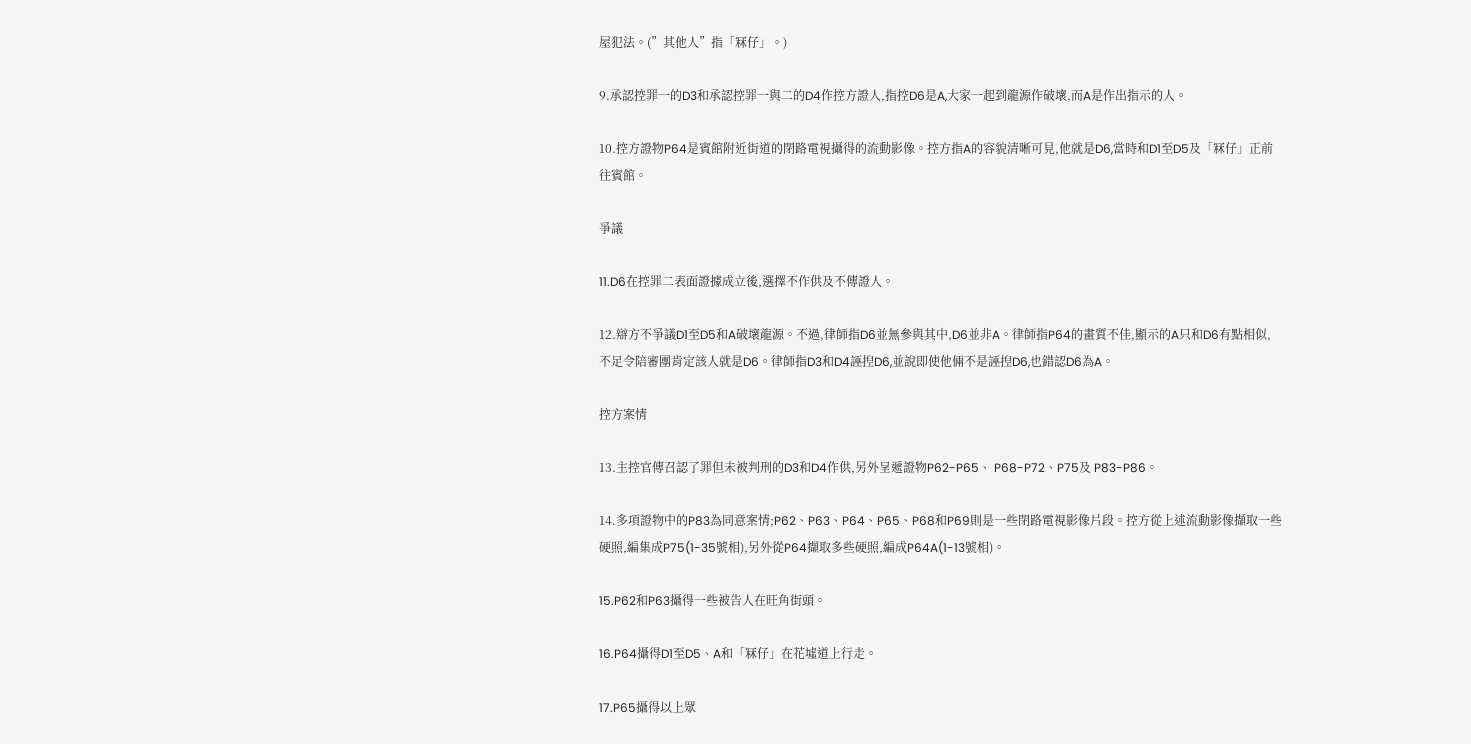屋犯法。(”其他人”指「冧仔」。)

9.承認控罪一的D3和承認控罪一與二的D4作控方證人,指控D6是A,大家一起到龍源作破壞,而A是作出指示的人。

10.控方證物P64是賓館附近街道的閉路電視攝得的流動影像。控方指A的容貌清晰可見,他就是D6,當時和D1至D5及「冧仔」正前往賓館。

爭議

11.D6在控罪二表面證據成立後,選擇不作供及不傳證人。

12.辯方不爭議D1至D5和A破壞龍源。不過,律師指D6並無參與其中,D6並非A。律師指P64的畫質不佳,顯示的A只和D6有點相似,不足令陪審團肯定該人就是D6。律師指D3和D4誣揑D6,並說即使他倆不是誣揑D6,也錯認D6為A。

控方案情

13.主控官傳召認了罪但未被判刑的D3和D4作供,另外呈遞證物P62-P65、 P68-P72、P75及 P83-P86。

14.多項證物中的P83為同意案情;P62、P63、P64、P65、P68和P69則是一些閉路電視影像片段。控方從上述流動影像擷取一些硬照,編集成P75(1-35號相),另外從P64擷取多些硬照,編成P64A(1-13號相)。

15.P62和P63攝得一些被告人在旺角街頭。

16.P64攝得D1至D5、A和「冧仔」在花墟道上行走。

17.P65攝得以上眾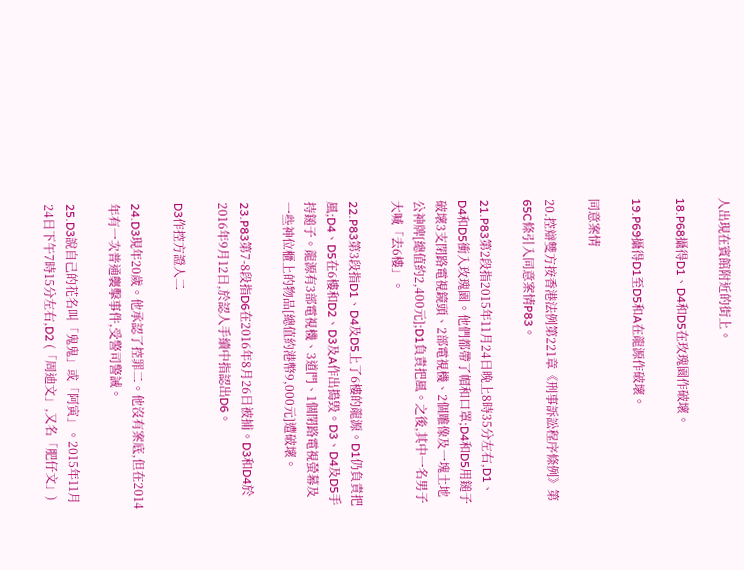人出現在賓館附近的街上。

18.P68攝得D1、D4和D5在玫瑰園作破壞。

19.P69攝得D1至D5和A在龍源作破壞。

同意案情

20.控辯雙方按香港法例第221章《刑事訴訟程序條例》第65C條引入同意案情P83。

21.P83第2段指2015年11月24日晚上8時35分左右,D1、D4和D5衝入玫瑰園。他們都帶了帽和口罩;D4和D5用鎚子破壞3支閉路電視鏡頭、2部電視機、2個雕像及一塊土地公神牌[總值約2,400元];D1負責把風。之後,其中一名男子大喊「去6樓」。

22.P83第3段指D1、D4及D5上了6樓的龍源。D1仍負責把風;D4、D5在6樓和D2、D3及A作出搗毁。D3、D4及D5手持鎚子。龍源有3部電視機、3道門、1個閉路電視螢幕及一些神位櫃上的物品[總值約港幣9,000元]遭破壞。

23.P83第7-8段指D6在2016年8月26日被捕。D3和D4於2016年9月12日,於認人手續中指認出D6。

D3作控方證人二

24.D3現年20歲。他承認了控罪二。他沒有案底,但在2014年有一次普通襲擊事件,受警司警誡。

25.D3說自己的花名叫「鬼鬼」或「阿寅」。2015年11月24日下午7時15分左右,D2 (「周迪文」,又名「肥仔文」)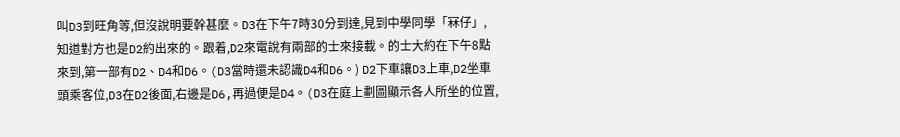叫D3到旺角等,但沒說明要幹甚麼。D3在下午7時30分到達,見到中學同學「冧仔」,知道對方也是D2約出來的。跟着,D2來電說有兩部的士來接載。的士大約在下午8點來到,第一部有D2、D4和D6。(D3當時還未認識D4和D6。) D2下車讓D3上車,D2坐車頭乘客位,D3在D2後面,右邊是D6,再過便是D4。(D3在庭上劃圖顯示各人所坐的位置,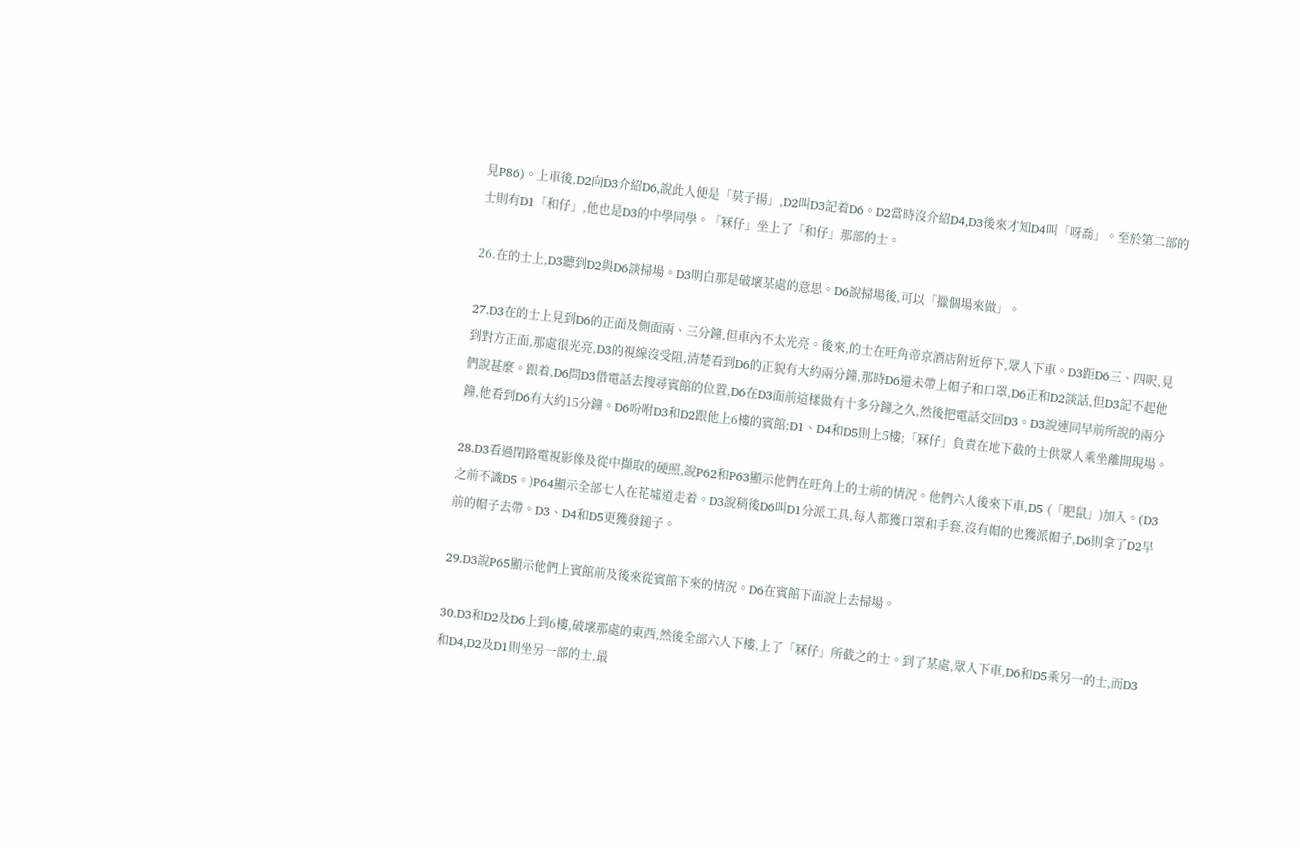見P86)。上車後,D2向D3介紹D6,說此人便是「莫子揚」,D2叫D3記着D6。D2當時沒介紹D4,D3後來才知D4叫「呀喬」。至於第二部的士則有D1「和仔」,他也是D3的中學同學。「冧仔」坐上了「和仔」那部的士。

26.在的士上,D3聽到D2與D6談掃場。D3明白那是破壞某處的意思。D6說掃場後,可以「擸個場來做」。

27.D3在的士上見到D6的正面及側面兩、三分鐘,但車內不太光亮。後來,的士在旺角帝京酒店附近停下,眾人下車。D3距D6三、四呎,見到對方正面,那處很光亮,D3的視線沒受阻,清楚看到D6的正貌有大約兩分鐘,那時D6還未帶上帽子和口罩,D6正和D2談話,但D3記不起他們說甚麼。跟着,D6問D3借電話去搜尋賓館的位置,D6在D3面前這樣做有十多分鐘之久,然後把電話交回D3。D3說連同早前所說的兩分鐘,他看到D6有大約15分鐘。D6吩咐D3和D2跟他上6樓的賓館;D1、D4和D5則上5樓;「冧仔」負責在地下截的士供眾人乘坐離開現場。

28.D3看過閉路電視影像及從中擷取的硬照,說P62和P63顯示他們在旺角上的士前的情況。他們六人後來下車,D5 (「肥鼠」)加入。(D3之前不識D5。)P64顯示全部七人在花墟道走着。D3說稍後D6叫D1分派工具,每人都獲口罩和手套,沒有帽的也獲派帽子,D6則拿了D2早前的帽子去帶。D3、D4和D5更獲發鎚子。

29.D3說P65顯示他們上賓館前及後來從賓館下來的情況。D6在賓館下面說上去掃場。

30.D3和D2及D6上到6樓,破壞那處的東西,然後全部六人下樓,上了「冧仔」所截之的士。到了某處,眾人下車,D6和D5乘另一的士,而D3和D4,D2及D1則坐另一部的士,最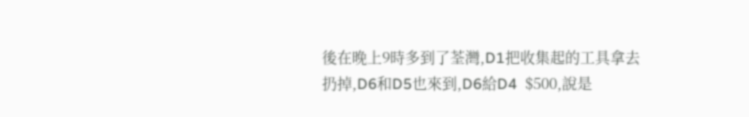後在晚上9時多到了荃灣,D1把收集起的工具拿去扔掉,D6和D5也來到,D6給D4  $500,說是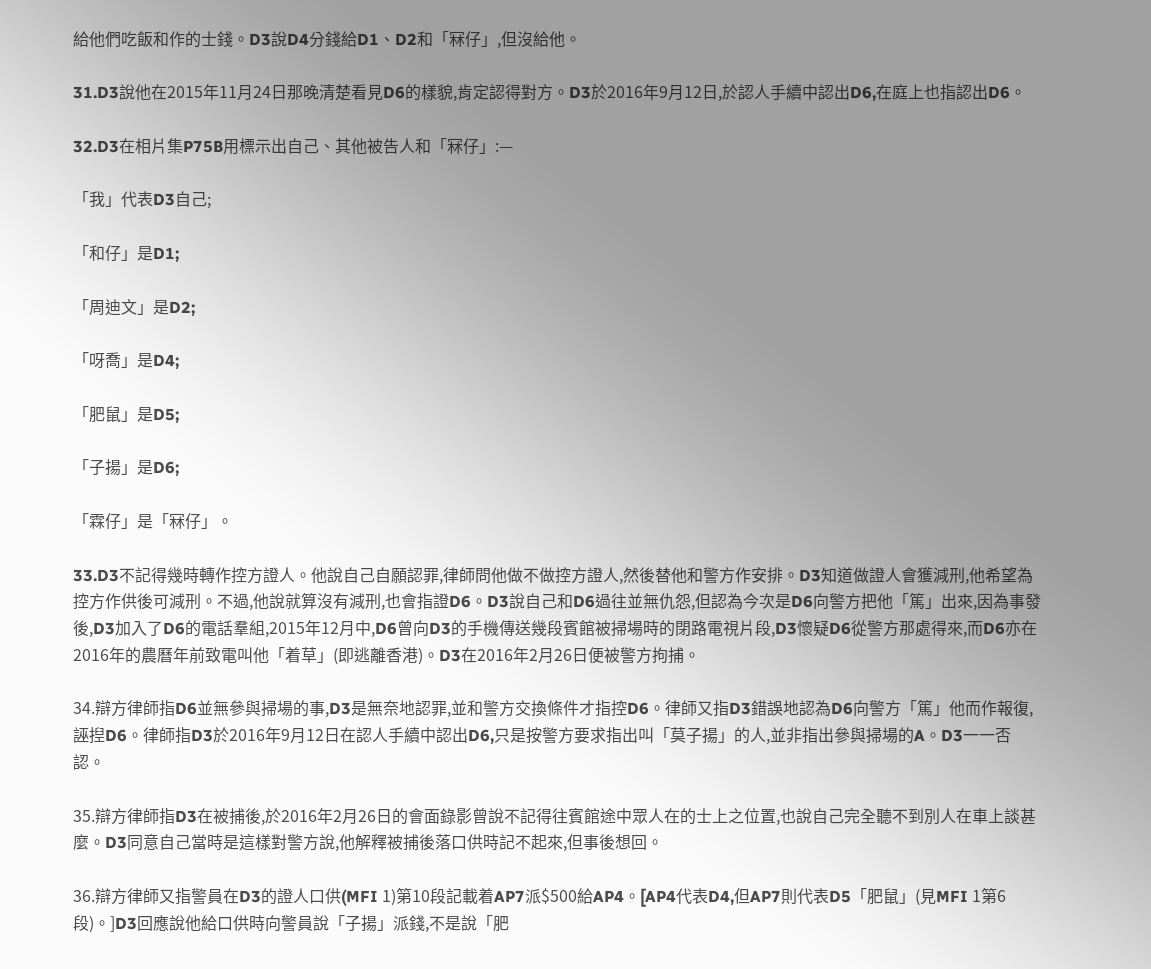給他們吃飯和作的士錢。D3說D4分錢給D1、D2和「冧仔」,但沒給他。

31.D3說他在2015年11月24日那晚清楚看見D6的樣貌,肯定認得對方。D3於2016年9月12日,於認人手續中認出D6,在庭上也指認出D6。

32.D3在相片集P75B用標示出自己、其他被告人和「冧仔」:—

「我」代表D3自己;

「和仔」是D1;

「周迪文」是D2;

「呀喬」是D4;

「肥鼠」是D5;

「子揚」是D6;

「霖仔」是「冧仔」。

33.D3不記得幾時轉作控方證人。他說自己自願認罪,律師問他做不做控方證人,然後替他和警方作安排。D3知道做證人會獲減刑,他希望為控方作供後可減刑。不過,他說就算沒有減刑,也會指證D6。D3說自己和D6過往並無仇怨,但認為今次是D6向警方把他「篤」出來,因為事發後,D3加入了D6的電話羣組,2015年12月中,D6曾向D3的手機傳送幾段賓館被掃場時的閉路電視片段,D3懷疑D6從警方那處得來,而D6亦在2016年的農曆年前致電叫他「着草」(即逃離香港)。D3在2016年2月26日便被警方拘捕。

34.辯方律師指D6並無參與掃場的事,D3是無奈地認罪,並和警方交換條件才指控D6。律師又指D3錯誤地認為D6向警方「篤」他而作報復,誣揑D6。律師指D3於2016年9月12日在認人手續中認出D6,只是按警方要求指出叫「莫子揚」的人,並非指出參與掃場的A。D3一一否認。

35.辯方律師指D3在被捕後,於2016年2月26日的會面錄影曾說不記得往賓館途中眾人在的士上之位置,也說自己完全聽不到別人在車上談甚麼。D3同意自己當時是這樣對警方說,他解釋被捕後落口供時記不起來,但事後想回。

36.辯方律師又指警員在D3的證人口供(MFI 1)第10段記載着AP7派$500給AP4。[AP4代表D4,但AP7則代表D5「肥鼠」(見MFI 1第6段)。]D3回應說他給口供時向警員說「子揚」派錢,不是說「肥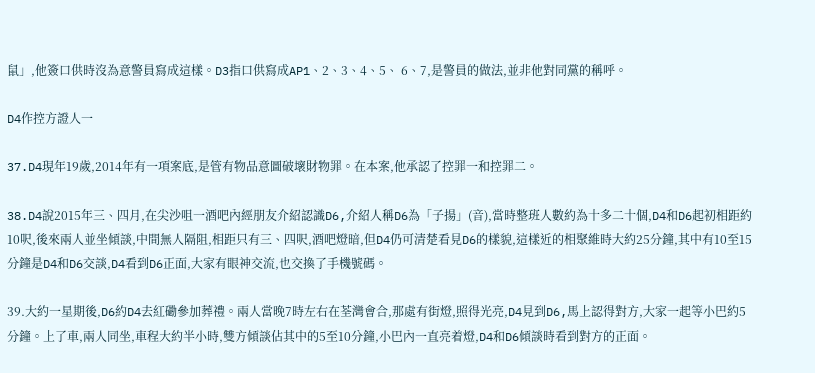鼠」,他簽口供時沒為意警員寫成這樣。D3指口供寫成AP1、2、3、4、5、 6、7,是警員的做法,並非他對同黨的稱呼。

D4作控方證人一

37.D4現年19歲,2014年有一項案底,是管有物品意圖破壞財物罪。在本案,他承認了控罪一和控罪二。

38.D4說2015年三、四月,在尖沙咀一酒吧內經朋友介紹認識D6,介紹人稱D6為「子揚」(音),當時整班人數約為十多二十個,D4和D6起初相距約10呎,後來兩人並坐傾談,中間無人隔阻,相距只有三、四呎,酒吧燈暗,但D4仍可清楚看見D6的樣貌,這樣近的相聚維時大約25分鐘,其中有10至15分鐘是D4和D6交談,D4看到D6正面,大家有眼神交流,也交換了手機號碼。

39.大約一星期後,D6約D4去紅磡參加葬禮。兩人當晚7時左右在荃灣會合,那處有街燈,照得光亮,D4見到D6,馬上認得對方,大家一起等小巴約5分鐘。上了車,兩人同坐,車程大約半小時,雙方傾談佔其中的5至10分鐘,小巴內一直亮着燈,D4和D6傾談時看到對方的正面。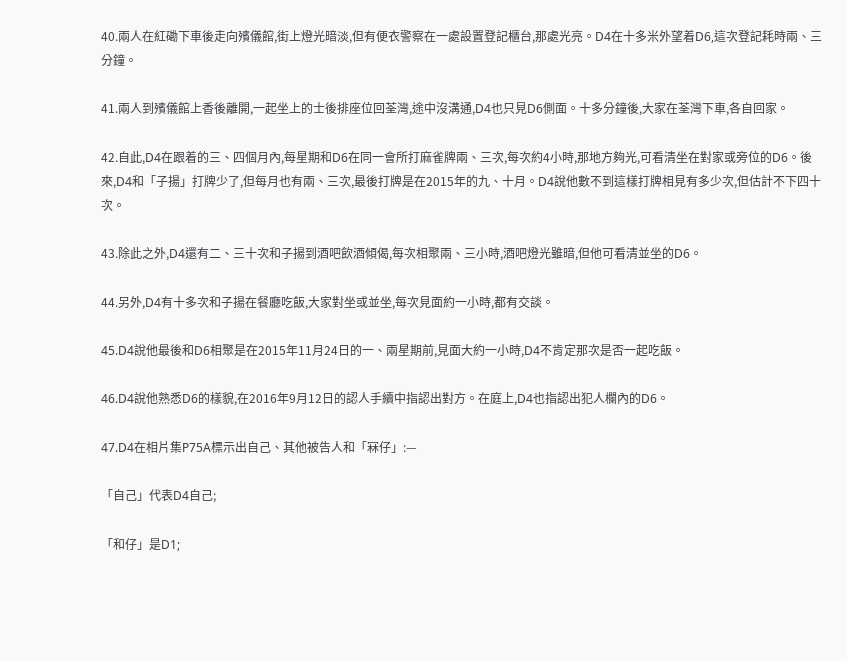40.兩人在紅磡下車後走向殯儀館,街上燈光暗淡,但有便衣警察在一處設置登記櫃台,那處光亮。D4在十多米外望着D6,這次登記耗時兩、三分鐘。

41.兩人到殯儀館上香後離開,一起坐上的士後排座位回荃灣,途中沒溝通,D4也只見D6側面。十多分鐘後,大家在荃灣下車,各自回家。

42.自此,D4在跟着的三、四個月內,每星期和D6在同一會所打麻雀牌兩、三次,每次約4小時,那地方夠光,可看清坐在對家或旁位的D6。後來,D4和「子揚」打牌少了,但每月也有兩、三次,最後打牌是在2015年的九、十月。D4說他數不到這樣打牌相見有多少次,但估計不下四十次。

43.除此之外,D4還有二、三十次和子揚到酒吧飲酒傾偈,每次相聚兩、三小時,酒吧燈光雖暗,但他可看清並坐的D6。

44.另外,D4有十多次和子揚在餐廳吃飯,大家對坐或並坐,每次見面約一小時,都有交談。

45.D4說他最後和D6相聚是在2015年11月24日的一、兩星期前,見面大約一小時,D4不肯定那次是否一起吃飯。

46.D4說他熟悉D6的樣貌,在2016年9月12日的認人手續中指認出對方。在庭上,D4也指認出犯人欄內的D6。

47.D4在相片集P75A標示出自己、其他被告人和「冧仔」:—

「自己」代表D4自己;

「和仔」是D1;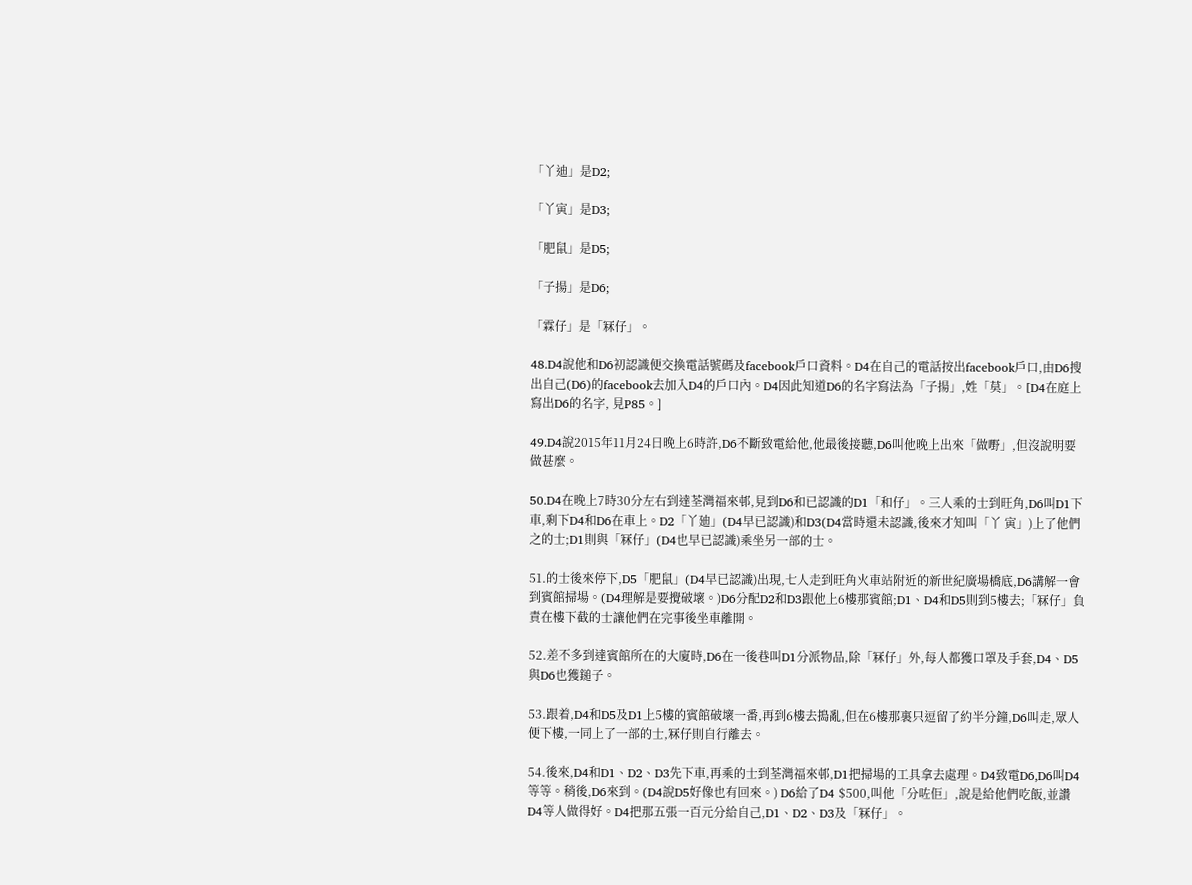「丫迪」是D2;

「丫寅」是D3;

「肥鼠」是D5;

「子揚」是D6;

「霖仔」是「冧仔」。

48.D4說他和D6初認識便交換電話號碼及facebook戶口資料。D4在自己的電話按出facebook戶口,由D6搜出自己(D6)的facebook去加入D4的戶口內。D4因此知道D6的名字寫法為「子揚」,姓「莫」。[D4在庭上寫出D6的名字, 見P85。]

49.D4說2015年11月24日晚上6時許,D6不斷致電給他,他最後接聽,D6叫他晚上出來「做嘢」,但沒說明要做甚麼。

50.D4在晚上7時30分左右到達荃灣福來邨,見到D6和已認識的D1「和仔」。三人乘的士到旺角,D6叫D1下車,剩下D4和D6在車上。D2「丫廸」(D4早已認識)和D3(D4當時還未認識,後來才知叫「丫 寅」)上了他們之的士;D1則與「冧仔」(D4也早已認識)乘坐另一部的士。

51.的士後來停下,D5「肥鼠」(D4早已認識)出現,七人走到旺角火車站附近的新世紀廣場橋底,D6講解一會到賓館掃場。(D4理解是要攪破壞。)D6分配D2和D3跟他上6樓那賓館;D1、D4和D5則到5樓去;「冧仔」負責在樓下截的士讓他們在完事後坐車離開。

52.差不多到達賓館所在的大廈時,D6在一後巷叫D1分派物品,除「冧仔」外,每人都獲口罩及手套,D4、D5與D6也獲鎚子。

53.跟着,D4和D5及D1上5樓的賓館破壞一番,再到6樓去搗亂,但在6樓那裏只逗留了約半分鐘,D6叫走,眾人便下樓,一同上了一部的士,冧仔則自行離去。

54.後來,D4和D1、D2、D3先下車,再乘的士到荃灣福來邨,D1把掃場的工具拿去處理。D4致電D6,D6叫D4等等。稍後,D6來到。(D4說D5好像也有回來。) D6給了D4 $500,叫他「分咗佢」,說是給他們吃飯,並讚D4等人做得好。D4把那五張一百元分給自己,D1、D2、D3及「冧仔」。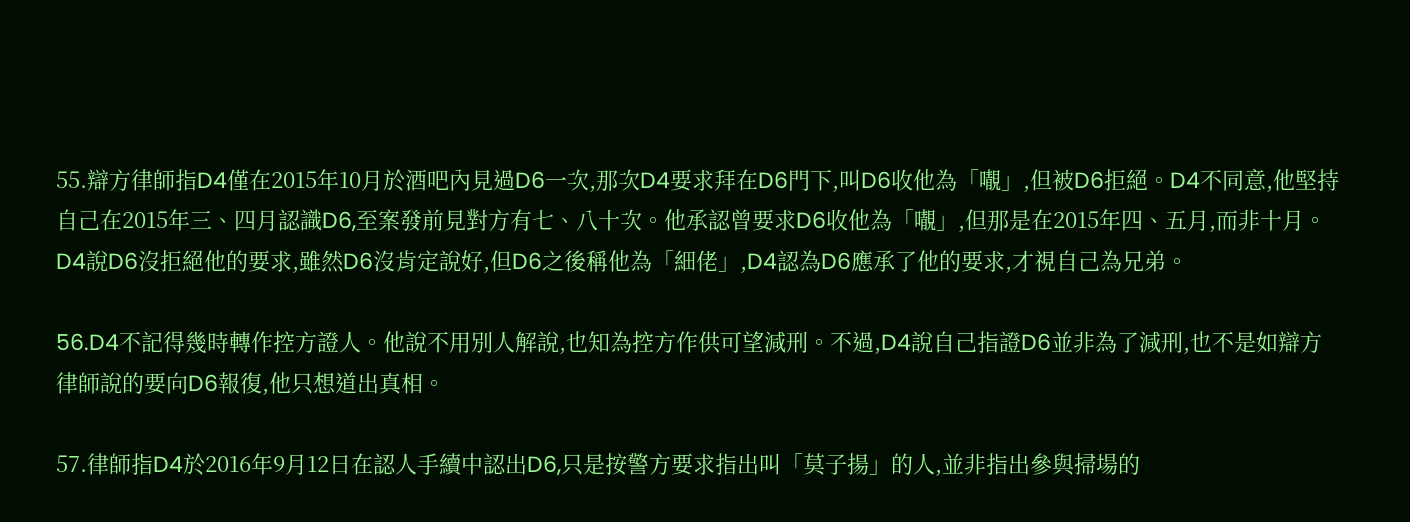55.辯方律師指D4僅在2015年10月於酒吧內見過D6一次,那次D4要求拜在D6門下,叫D6收他為「𡃁」,但被D6拒絕。D4不同意,他堅持自己在2015年三、四月認識D6,至案發前見對方有七、八十次。他承認曾要求D6收他為「𡃁」,但那是在2015年四、五月,而非十月。D4說D6沒拒絕他的要求,雖然D6沒肯定說好,但D6之後稱他為「細佬」,D4認為D6應承了他的要求,才視自己為兄弟。

56.D4不記得幾時轉作控方證人。他說不用別人解說,也知為控方作供可望減刑。不過,D4說自己指證D6並非為了減刑,也不是如辯方律師說的要向D6報復,他只想道出真相。

57.律師指D4於2016年9月12日在認人手續中認出D6,只是按警方要求指出叫「莫子揚」的人,並非指出參與掃場的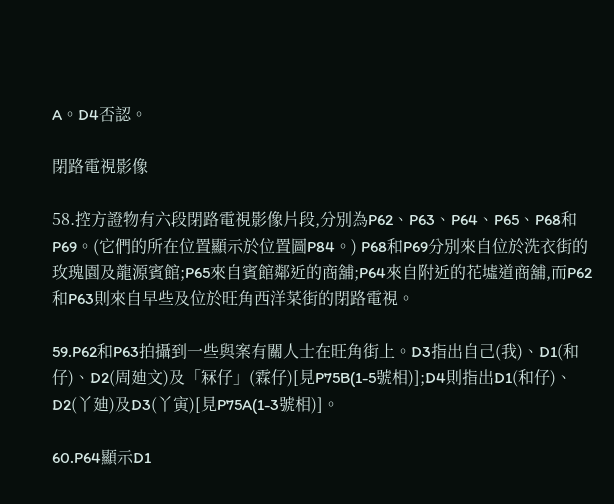A。D4否認。

閉路電視影像

58.控方證物有六段閉路電視影像片段,分別為P62、P63、P64、P65、P68和P69。(它們的所在位置顯示於位置圖P84。) P68和P69分別來自位於洗衣街的玫瑰園及龍源賓館;P65來自賓館鄰近的商舖;P64來自附近的花墟道商舖,而P62和P63則來自早些及位於旺角西洋菜街的閉路電視。

59.P62和P63拍攝到一些與案有關人士在旺角街上。D3指出自己(我)、D1(和仔)、D2(周廸文)及「冧仔」(霖仔)[見P75B(1-5號相)];D4則指出D1(和仔)、D2(丫廸)及D3(丫寅)[見P75A(1-3號相)]。

60.P64顯示D1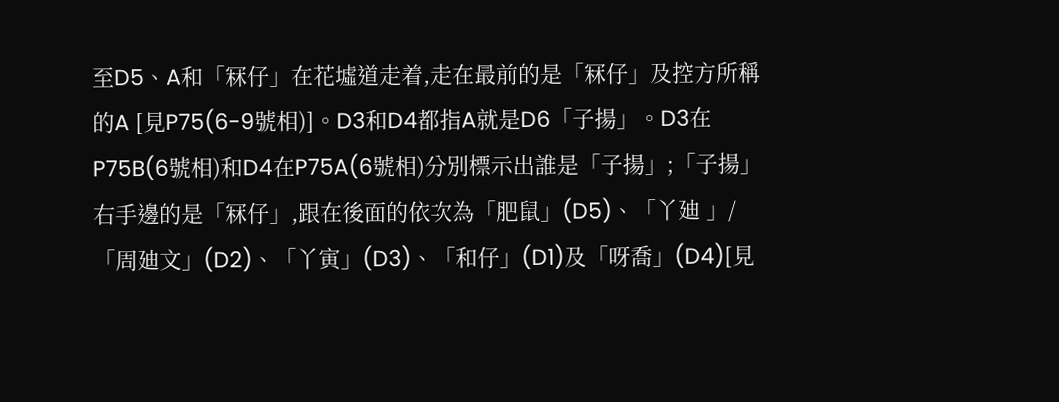至D5、A和「冧仔」在花墟道走着,走在最前的是「冧仔」及控方所稱的A [見P75(6-9號相)]。D3和D4都指A就是D6「子揚」。D3在P75B(6號相)和D4在P75A(6號相)分別標示出誰是「子揚」;「子揚」右手邊的是「冧仔」,跟在後面的依次為「肥鼠」(D5)、「丫廸 」/「周廸文」(D2)、「丫寅」(D3)、「和仔」(D1)及「呀喬」(D4)[見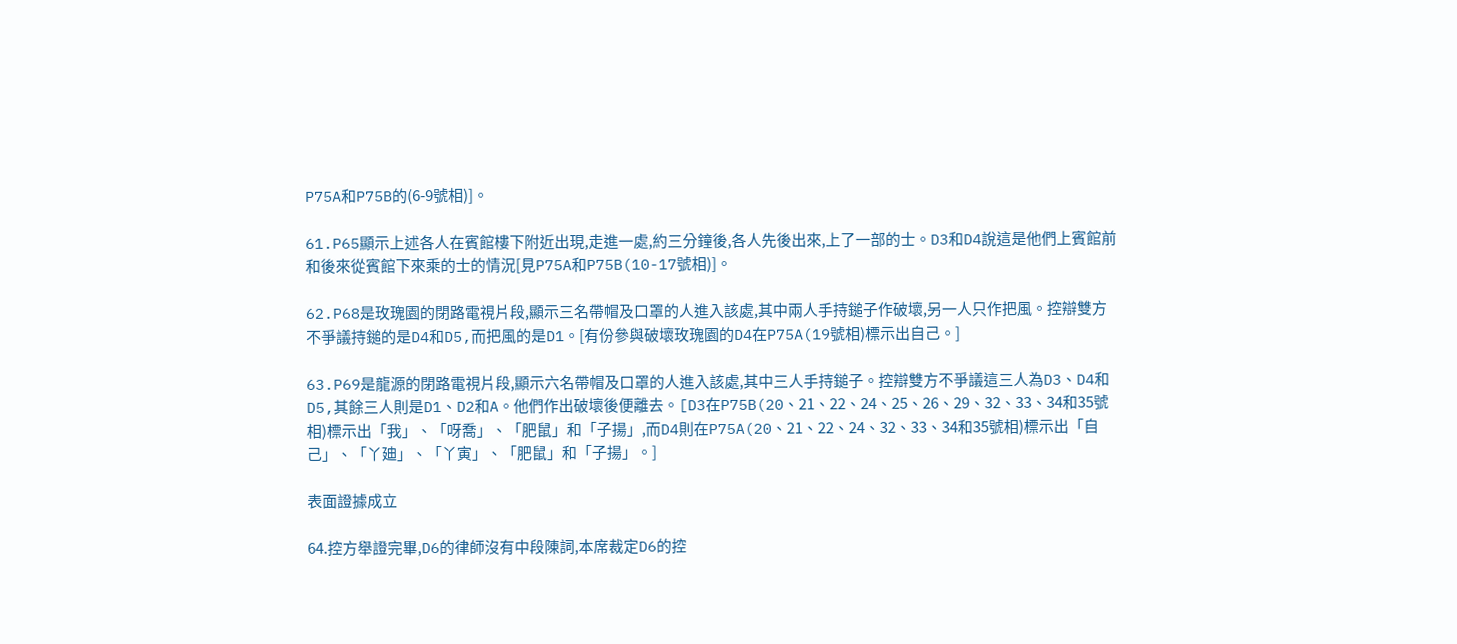P75A和P75B的(6-9號相)]。

61.P65顯示上述各人在賓館樓下附近出現,走進一處,約三分鐘後,各人先後出來,上了一部的士。D3和D4說這是他們上賓館前和後來從賓館下來乘的士的情況[見P75A和P75B(10-17號相)]。

62.P68是玫瑰園的閉路電視片段,顯示三名帶帽及口罩的人進入該處,其中兩人手持鎚子作破壞,另一人只作把風。控辯雙方不爭議持鎚的是D4和D5,而把風的是D1。[有份參與破壞玫瑰園的D4在P75A(19號相)標示出自己。]

63.P69是龍源的閉路電視片段,顯示六名帶帽及口罩的人進入該處,其中三人手持鎚子。控辯雙方不爭議這三人為D3、D4和D5,其餘三人則是D1、D2和A。他們作出破壞後便離去。[D3在P75B(20、21、22、24、25、26、29、32、33、34和35號相)標示出「我」、「呀喬」、「肥鼠」和「子揚」,而D4則在P75A(20、21、22、24、32、33、34和35號相)標示出「自己」、「丫廸」、「丫寅」、「肥鼠」和「子揚」。]

表面證據成立

64.控方舉證完畢,D6的律師沒有中段陳詞,本席裁定D6的控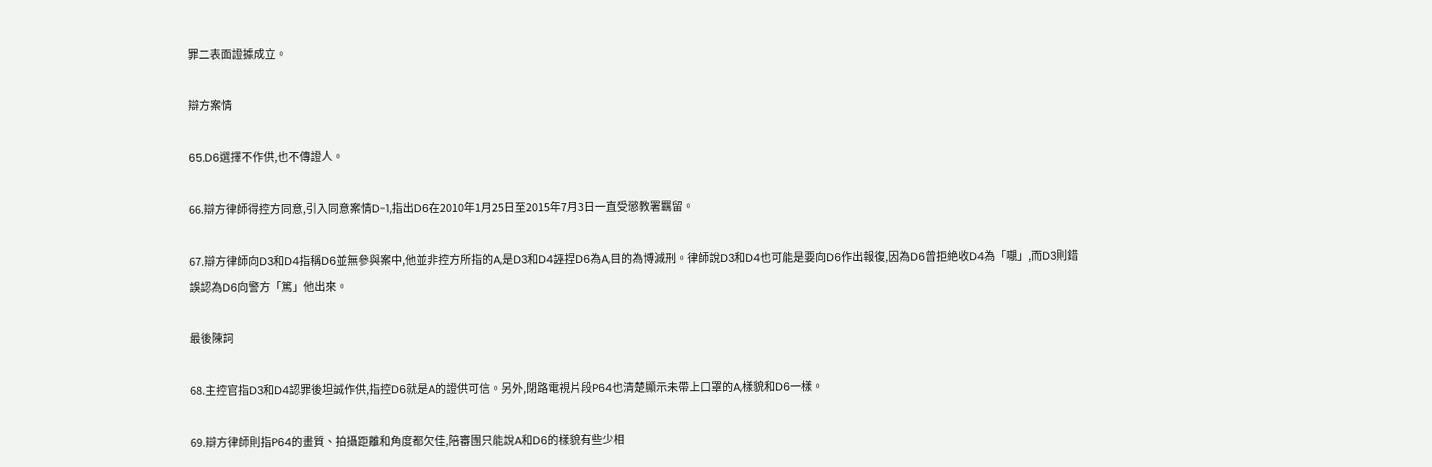罪二表面證據成立。

辯方案情

65.D6選擇不作供,也不傳證人。

66.辯方律師得控方同意,引入同意案情D-1,指出D6在2010年1月25日至2015年7月3日一直受懲教署羈留。

67.辯方律師向D3和D4指稱D6並無參與案中,他並非控方所指的A,是D3和D4誣捏D6為A,目的為博減刑。律師說D3和D4也可能是要向D6作出報復,因為D6曾拒絶收D4為「𡃁」,而D3則錯誤認為D6向警方「篤」他出來。

最後陳詞

68.主控官指D3和D4認罪後坦誠作供,指控D6就是A的證供可信。另外,閉路電視片段P64也清楚顯示未帶上口罩的A,樣貌和D6一樣。

69.辯方律師則指P64的畫質、拍攝距離和角度都欠佳,陪審團只能說A和D6的樣貌有些少相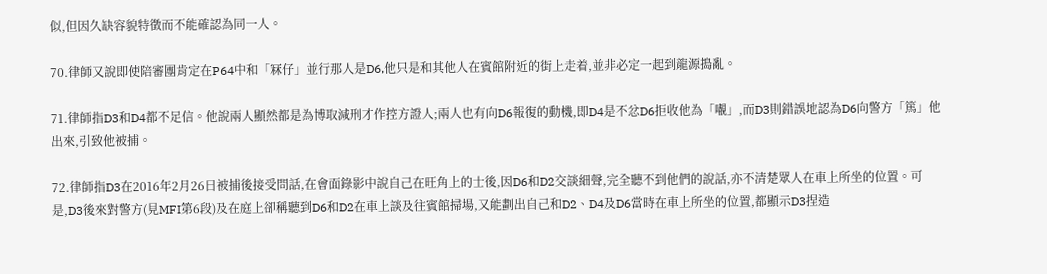似,但因久缺容貌特徵而不能確認為同一人。

70.律師又說即使陪審團肯定在P64中和「冧仔」並行那人是D6,他只是和其他人在賓館附近的街上走着,並非必定一起到龍源搗亂。

71.律師指D3和D4都不足信。他說兩人顯然都是為博取減刑才作控方證人;兩人也有向D6報復的動機,即D4是不忿D6拒收他為「𡃁」,而D3則錯誤地認為D6向警方「篤」他出來,引致他被捕。

72.律師指D3在2016年2月26日被捕後接受問話,在會面錄影中說自己在旺角上的士後,因D6和D2交談細聲,完全聽不到他們的說話,亦不清楚眾人在車上所坐的位置。可是,D3後來對警方(見MFI第6段)及在庭上卻稱聽到D6和D2在車上談及往賓館掃場,又能劃出自己和D2、D4及D6當時在車上所坐的位置,都顯示D3捏造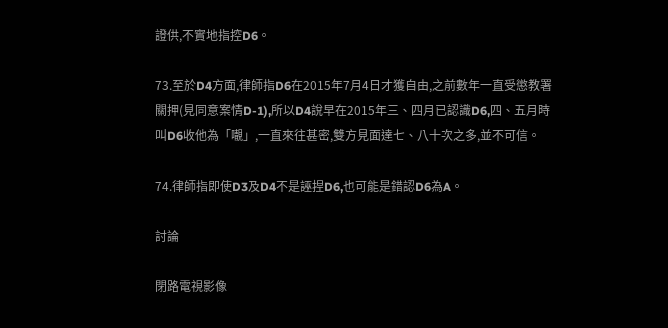證供,不實地指控D6。

73.至於D4方面,律師指D6在2015年7月4日才獲自由,之前數年一直受懲教署關押(見同意案情D-1),所以D4說早在2015年三、四月已認識D6,四、五月時叫D6收他為「𡃁」,一直來往甚密,雙方見面達七、八十次之多,並不可信。

74.律師指即使D3及D4不是誣捏D6,也可能是錯認D6為A。

討論

閉路電視影像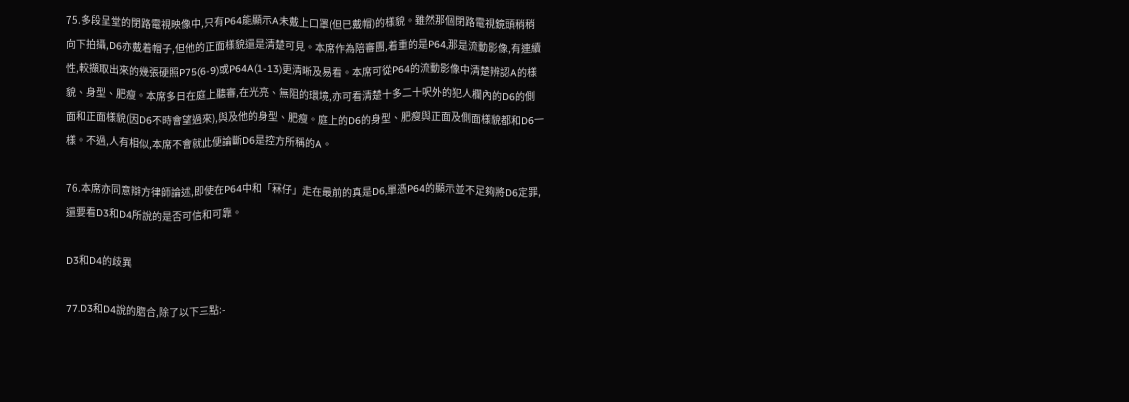75.多段呈堂的閉路電視映像中,只有P64能顯示A未戴上口罩(但已戴帽)的樣貌。雖然那個閉路電視鏡頭稍稍向下拍攝,D6亦戴着帽子,但他的正面樣貌還是清楚可見。本席作為陪審團,着重的是P64,那是流動影像,有連續性,較擷取出來的幾張硬照P75(6-9)或P64A(1-13)更清晰及易看。本席可從P64的流動影像中清楚辨認A的樣貌、身型、肥瘦。本席多日在庭上聽審,在光亮、無阻的環境,亦可看清楚十多二十呎外的犯人欄內的D6的側面和正面樣貌(因D6不時會望過來),與及他的身型、肥瘦。庭上的D6的身型、肥瘦與正面及側面樣貌都和D6一樣。不過,人有相似,本席不會就此便論斷D6是控方所稱的A。

76.本席亦同意辯方律師論述,即使在P64中和「冧仔」走在最前的真是D6,單憑P64的顯示並不足夠將D6定罪,還要看D3和D4所說的是否可信和可靠。

D3和D4的歧異

77.D3和D4說的脗合,除了以下三點:-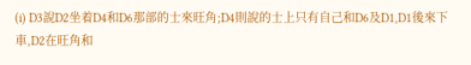(i) D3說D2坐着D4和D6那部的士來旺角;D4則說的士上只有自己和D6及D1,D1後來下車,D2在旺角和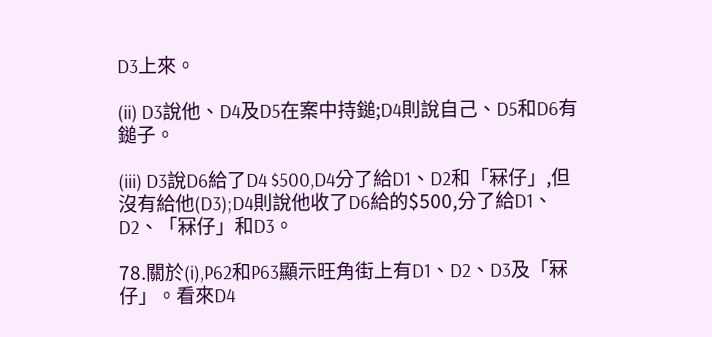D3上來。

(ii) D3說他、D4及D5在案中持鎚;D4則說自己、D5和D6有鎚子。

(iii) D3說D6給了D4 $500,D4分了給D1、D2和「冧仔」,但沒有給他(D3);D4則說他收了D6給的$500,分了給D1、D2、「冧仔」和D3。

78.關於(i),P62和P63顯示旺角街上有D1、D2、D3及「冧仔」。看來D4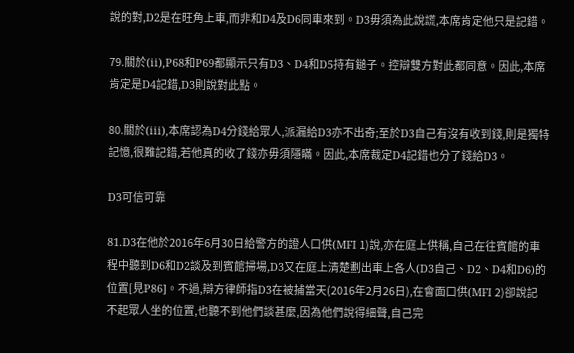說的對,D2是在旺角上車,而非和D4及D6同車來到。D3毋須為此說謊,本席肯定他只是記錯。

79.關於(ii),P68和P69都顯示只有D3、D4和D5持有鎚子。控辯雙方對此都同意。因此,本席肯定是D4記錯,D3則說對此點。

80.關於(iii),本席認為D4分錢給眾人,派漏給D3亦不出奇;至於D3自己有沒有收到錢,則是獨特記憶,很難記錯,若他真的收了錢亦毋須隱瞞。因此,本席裁定D4記錯也分了錢給D3。

D3可信可靠

81.D3在他於2016年6月30日給警方的證人口供(MFI 1)說,亦在庭上供稱,自己在往賓館的車程中聽到D6和D2談及到賓館掃場,D3又在庭上清楚劃出車上各人(D3自己、D2、D4和D6)的位置[見P86]。不過,辯方律師指D3在被捕當天(2016年2月26日),在會面口供(MFI 2)卻說記不起眾人坐的位置,也聽不到他們談甚麼,因為他們說得細聲,自己完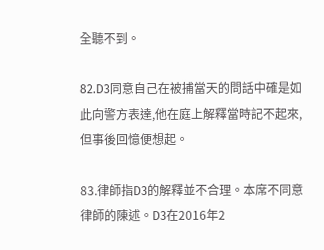全聽不到。

82.D3同意自己在被捕當天的問話中確是如此向警方表達,他在庭上解釋當時記不起來,但事後回憶便想起。

83.律師指D3的解釋並不合理。本席不同意律師的陳述。D3在2016年2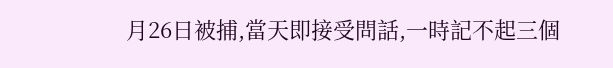月26日被捕,當天即接受問話,一時記不起三個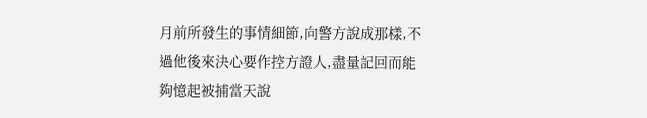月前所發生的事情細節,向警方說成那樣,不過他後來決心要作控方證人,盡量記回而能夠憶起被捕當天說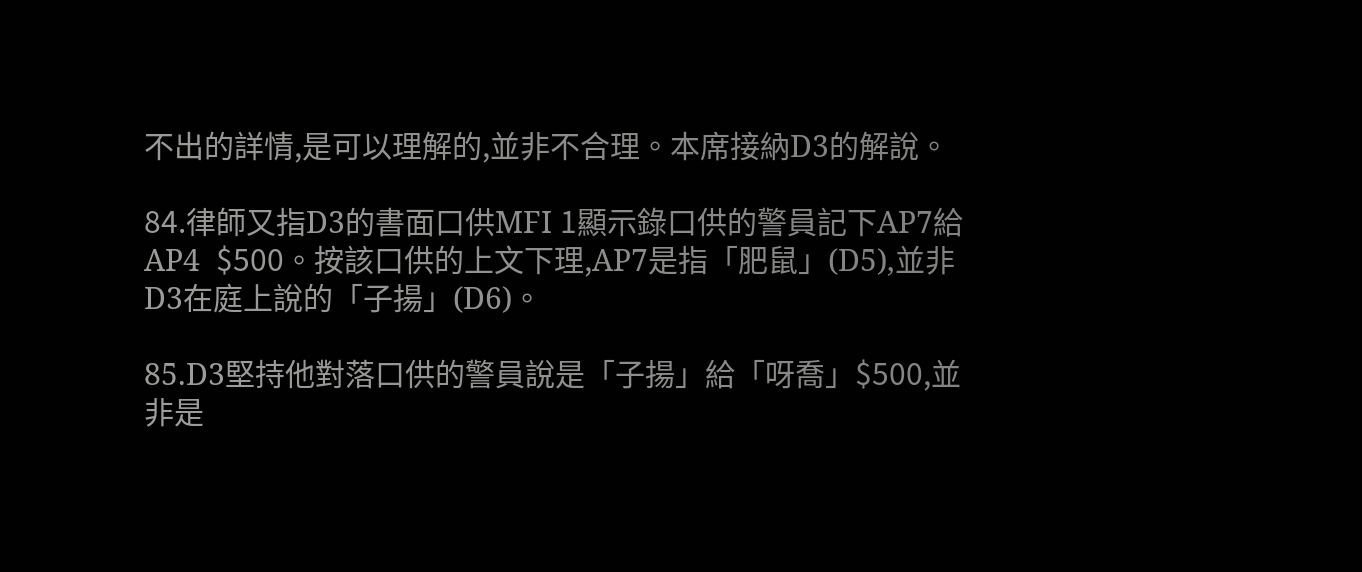不出的詳情,是可以理解的,並非不合理。本席接納D3的解說。

84.律師又指D3的書面口供MFI 1顯示錄口供的警員記下AP7給AP4  $500。按該口供的上文下理,AP7是指「肥鼠」(D5),並非D3在庭上說的「子揚」(D6)。

85.D3堅持他對落口供的警員說是「子揚」給「呀喬」$500,並非是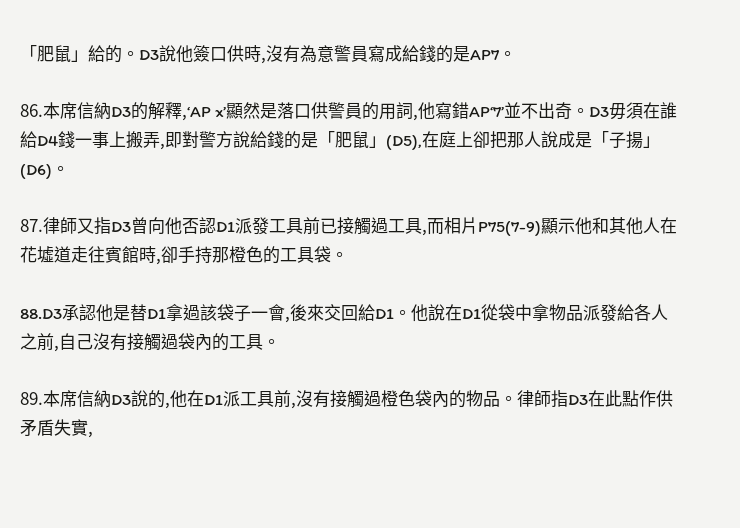「肥鼠」給的。D3說他簽口供時,沒有為意警員寫成給錢的是AP7。

86.本席信納D3的解釋,‘AP x’顯然是落口供警員的用詞,他寫錯AP‘7’並不出奇。D3毋須在誰給D4錢一事上搬弄,即對警方說給錢的是「肥鼠」(D5),在庭上卻把那人說成是「子揚」(D6)。

87.律師又指D3曾向他否認D1派發工具前已接觸過工具,而相片P75(7-9)顯示他和其他人在花墟道走往賓館時,卻手持那橙色的工具袋。

88.D3承認他是替D1拿過該袋子一會,後來交回給D1。他說在D1從袋中拿物品派發給各人之前,自己沒有接觸過袋內的工具。

89.本席信納D3說的,他在D1派工具前,沒有接觸過橙色袋內的物品。律師指D3在此點作供矛盾失實,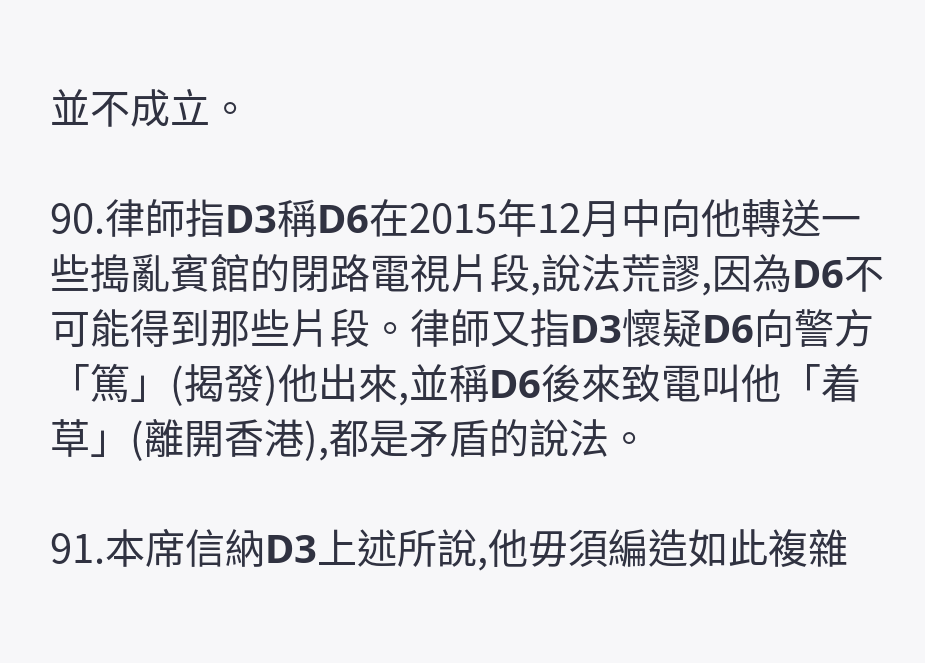並不成立。

90.律師指D3稱D6在2015年12月中向他轉送一些搗亂賓館的閉路電視片段,說法荒謬,因為D6不可能得到那些片段。律師又指D3懷疑D6向警方「篤」(揭發)他出來,並稱D6後來致電叫他「着草」(離開香港),都是矛盾的說法。

91.本席信納D3上述所說,他毋須編造如此複雜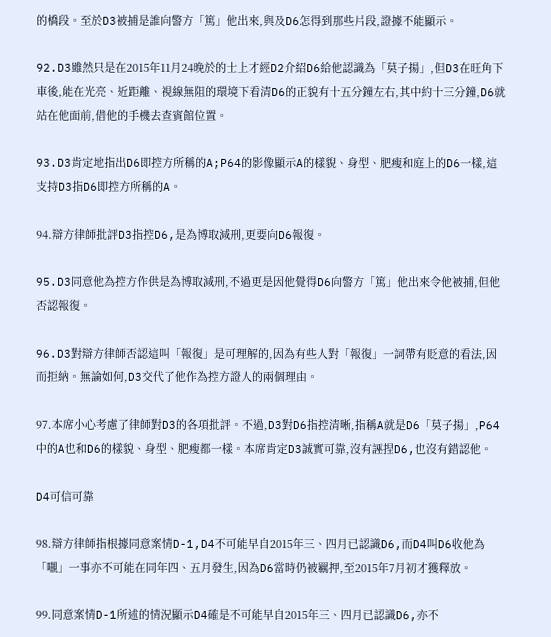的橋段。至於D3被捕是誰向警方「篤」他出來,與及D6怎得到那些片段,證據不能顯示。

92.D3雖然只是在2015年11月24晚於的士上才經D2介紹D6給他認識為「莫子揚」,但D3在旺角下車後,能在光亮、近距離、視線無阻的環境下看清D6的正貌有十五分鐘左右,其中約十三分鐘,D6就站在他面前,借他的手機去查賓館位置。

93.D3肯定地指出D6即控方所稱的A;P64的影像顯示A的樣貎、身型、肥瘦和庭上的D6一樣,這支持D3指D6即控方所稱的A。

94.辯方律師批評D3指控D6,是為博取減刑,更要向D6報復。

95.D3同意他為控方作供是為博取減刑,不過更是因他覺得D6向警方「篤」他出來令他被捕,但他否認報復。

96.D3對辯方律師否認這叫「報復」是可理解的,因為有些人對「報復」一詞帶有貶意的看法,因而拒納。無論如何,D3交代了他作為控方證人的兩個理由。

97.本席小心考慮了律師對D3的各項批評。不過,D3對D6指控清晰,指稱A就是D6「莫子揚」,P64中的A也和D6的樣貌、身型、肥瘦都一樣。本席肯定D3誠實可靠,沒有誣捏D6,也沒有錯認他。

D4可信可靠

98.辯方律師指根據同意案情D-1,D4不可能早自2015年三、四月已認識D6,而D4叫D6收他為「𡃁」一事亦不可能在同年四、五月發生,因為D6當時仍被羈押,至2015年7月初才獲釋放。

99.同意案情D-1所述的情況顯示D4確是不可能早自2015年三、四月已認識D6,亦不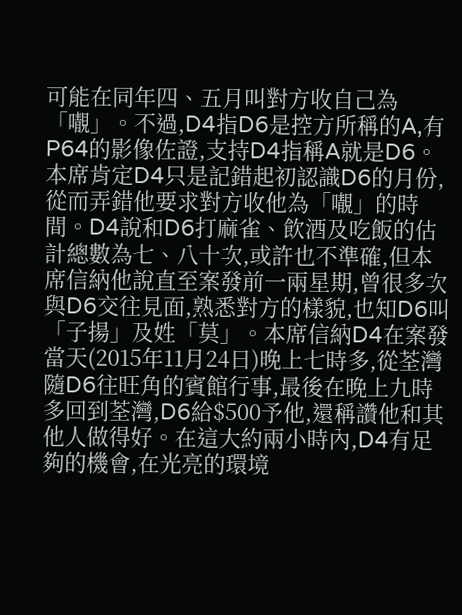可能在同年四、五月叫對方收自己為「𡃁」。不過,D4指D6是控方所稱的A,有P64的影像佐證,支持D4指稱A就是D6。本席肯定D4只是記錯起初認識D6的月份,從而弄錯他要求對方收他為「𡃁」的時間。D4說和D6打麻雀、飲酒及吃飯的估計總數為七、八十次,或許也不準確,但本席信納他說直至案發前一兩星期,曾很多次與D6交往見面,熟悉對方的樣貌,也知D6叫「子揚」及姓「莫」。本席信納D4在案發當天(2015年11月24日)晚上七時多,從荃灣隨D6往旺角的賓館行事,最後在晚上九時多回到荃灣,D6給$500予他,還稱讚他和其他人做得好。在這大約兩小時內,D4有足夠的機會,在光亮的環境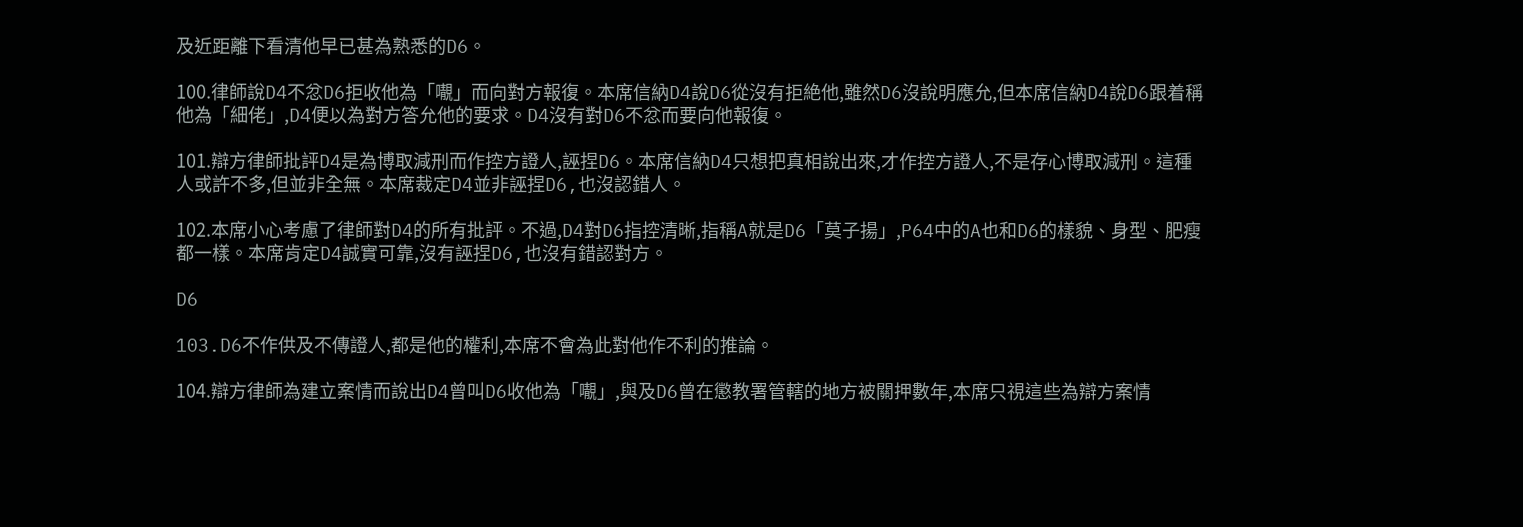及近距離下看清他早已甚為熟悉的D6。

100.律師說D4不忿D6拒收他為「𡃁」而向對方報復。本席信納D4說D6從沒有拒絶他,雖然D6沒說明應允,但本席信納D4說D6跟着稱他為「細佬」,D4便以為對方答允他的要求。D4沒有對D6不忿而要向他報復。

101.辯方律師批評D4是為博取減刑而作控方證人,誣捏D6。本席信納D4只想把真相說出來,才作控方證人,不是存心博取減刑。這種人或許不多,但並非全無。本席裁定D4並非誣捏D6,也沒認錯人。

102.本席小心考慮了律師對D4的所有批評。不過,D4對D6指控清晰,指稱A就是D6「莫子揚」,P64中的A也和D6的樣貌、身型、肥瘦都一樣。本席肯定D4誠實可靠,沒有誣捏D6,也沒有錯認對方。

D6

103.D6不作供及不傳證人,都是他的權利,本席不會為此對他作不利的推論。

104.辯方律師為建立案情而說出D4曾叫D6收他為「𡃁」,與及D6曾在懲教署管轄的地方被關押數年,本席只視這些為辯方案情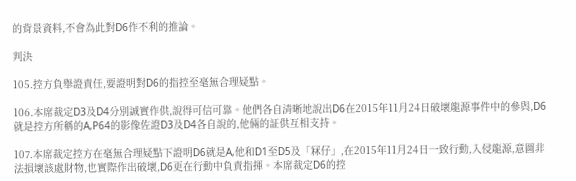的背景資料,不會為此對D6作不利的推論。

判決

105.控方負舉證責任,要證明對D6的指控至毫無合理疑點。

106.本席裁定D3及D4分別誠實作供,說得可信可靠。他們各自清晰地說出D6在2015年11月24日破壞龍源事件中的參與,D6就是控方所稱的A,P64的影像佐證D3及D4各自說的,他倆的証供互相支持。

107.本席裁定控方在毫無合理疑點下證明D6就是A,他和D1至D5及「冧仔」,在2015年11月24日一致行動,入侵龍源,意圖非法損壞該處財物,也實際作出破壞,D6更在行動中負責指揮。本席裁定D6的控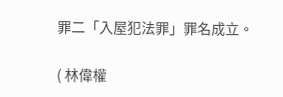罪二「入屋犯法罪」罪名成立。

( 林偉權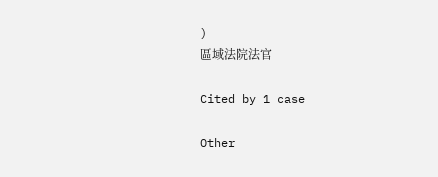)
區域法院法官

Cited by 1 case

Other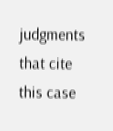judgments that cite this case